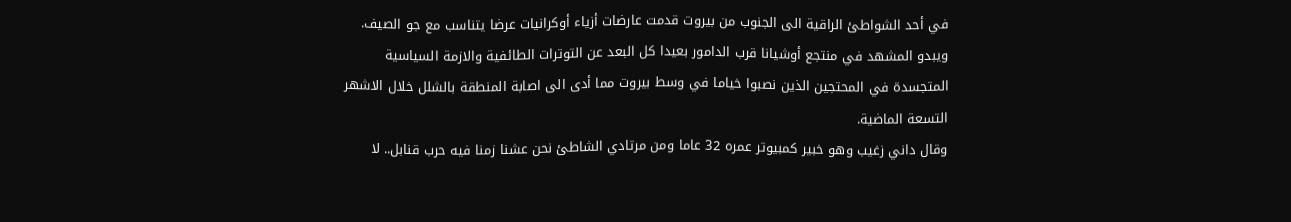في أحد الشواطئ الراقية الى الجنوب من بيروت قدمت عارضات أزياء أوكرانيات عرضا يتناسب مع جو الصيف. ويبدو المشهد في منتجع أوشيانا قرب الدامور بعيدا كل البعد عن التوترات الطائفية والازمة السياسية المتجسدة في المحتجين الذين نصبوا خياما في وسط بيروت مما أدى الى اصابة المنطقة بالشلل خلال الاشهر التسعة الماضية.
وقال داني زغيب وهو خبير كمبيوتر عمره 32 عاما ومن مرتادي الشاطئ نحن عشنا زمنا فيه حرب قنابل.. لا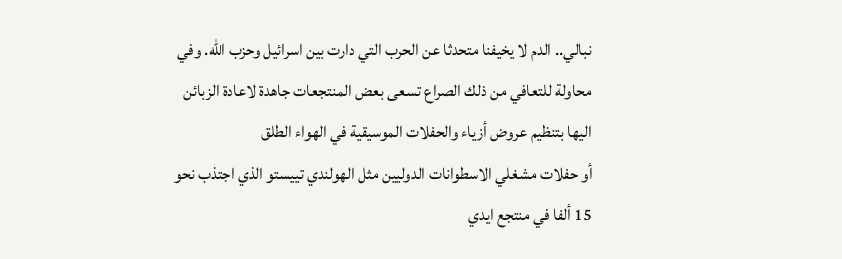نبالي.. الدم لا يخيفنا متحدثا عن الحرب التي دارت بين اسرائيل وحزب الله. وفي محاولة للتعافي من ذلك الصراع تسعى بعض المنتجعات جاهدة لاعادة الزبائن اليها بتنظيم عروض أزياء والحفلات الموسيقية في الهواء الطلق
أو حفلات مشغلي الاسطوانات الدوليين مثل الهولندي تييستو الذي اجتذب نحو 15 ألفا في منتجع ايدي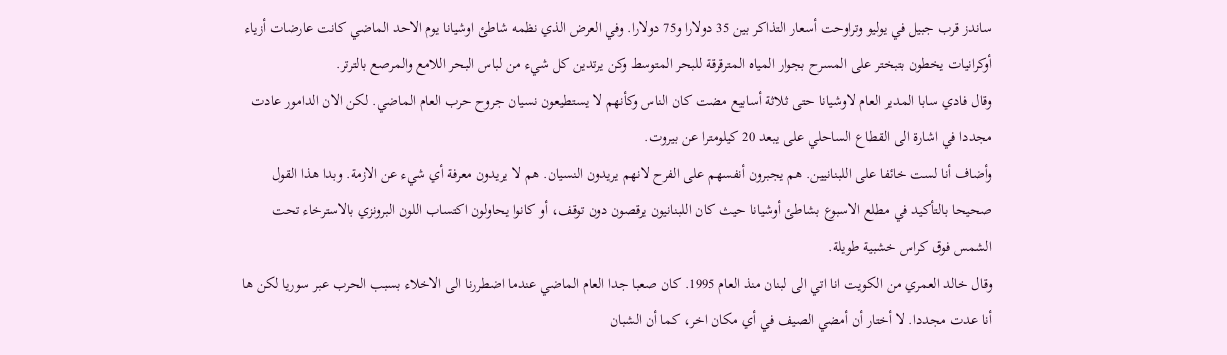ساندز قرب جبيل في يوليو وتراوحت أسعار التذاكر بين 35 دولارا و75 دولارا. وفي العرض الذي نظمه شاطئ اوشيانا يوم الاحد الماضي كانت عارضات أزياء أوكرانيات يخطون بتبختر على المسرح بجوار المياه المترقرقة للبحر المتوسط وكن يرتدين كل شيء من لباس البحر اللامع والمرصع بالترتر.
وقال فادي سابا المدير العام لاوشيانا حتى ثلاثة أسابيع مضت كان الناس وكأنهم لا يستطيعون نسيان جروح حرب العام الماضي. لكن الان الدامور عادت مجددا في اشارة الى القطاع الساحلي على يبعد 20 كيلومترا عن بيروت.
وأضاف أنا لست خائفا على اللبنانيين. هم يجبرون أنفسهم على الفرح لانهم يريدون النسيان. هم لا يريدون معرفة أي شيء عن الازمة. وبدا هذا القول صحيحا بالتأكيد في مطلع الاسبوع بشاطئ أوشيانا حيث كان اللبنانيون يرقصون دون توقف، أو كانوا يحاولون اكتساب اللون البرونزي بالاسترخاء تحت الشمس فوق كراس خشبية طويلة.
وقال خالد العمري من الكويت انا اتي الى لبنان منذ العام 1995. كان صعبا جدا العام الماضي عندما اضطررنا الى الاخلاء بسبب الحرب عبر سوريا لكن ها أنا عدت مجددا. لا أختار أن أمضي الصيف في أي مكان اخر، كما أن الشبان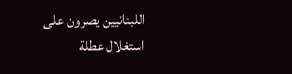اللبنانيين يصرون على استغلال عطلة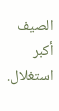الصيف أكبر استغلال.